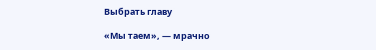Выбрать главу

«Мы таем», — мрачно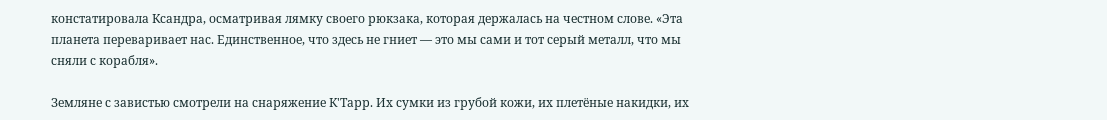констатировала Ксандра, осматривая лямку своего рюкзака, которая держалась на честном слове. «Эта планета переваривает нас. Единственное, что здесь не гниет — это мы сами и тот серый металл, что мы сняли с корабля».

Земляне с завистью смотрели на снаряжение К'Тарр. Их сумки из грубой кожи, их плетёные накидки, их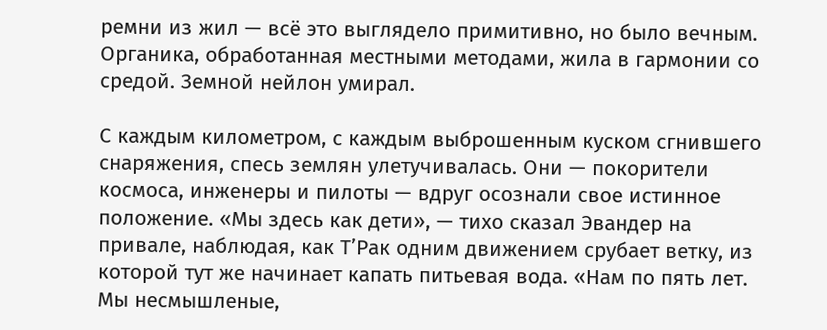ремни из жил — всё это выглядело примитивно, но было вечным. Органика, обработанная местными методами, жила в гармонии со средой. Земной нейлон умирал.

С каждым километром, с каждым выброшенным куском сгнившего снаряжения, спесь землян улетучивалась. Они — покорители космоса, инженеры и пилоты — вдруг осознали свое истинное положение. «Мы здесь как дети», — тихо сказал Эвандер на привале, наблюдая, как Т’Рак одним движением срубает ветку, из которой тут же начинает капать питьевая вода. «Нам по пять лет. Мы несмышленые,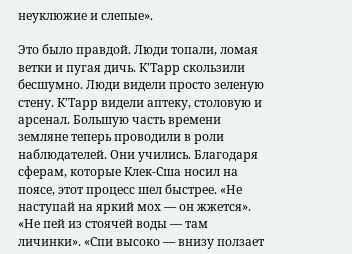неуклюжие и слепые».

Это было правдой. Люди топали, ломая ветки и пугая дичь. К'Тарр скользили бесшумно. Люди видели просто зеленую стену. К'Тарр видели аптеку, столовую и арсенал. Большую часть времени земляне теперь проводили в роли наблюдателей. Они учились. Благодаря сферам, которые Клек‑Сша носил на поясе, этот процесс шел быстрее. «Не наступай на яркий мох — он жжется». «Не пей из стоячей воды — там личинки». «Спи высоко — внизу ползает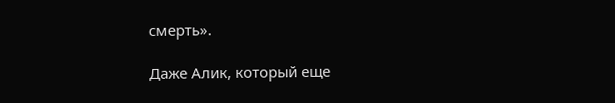смерть».

Даже Алик, который еще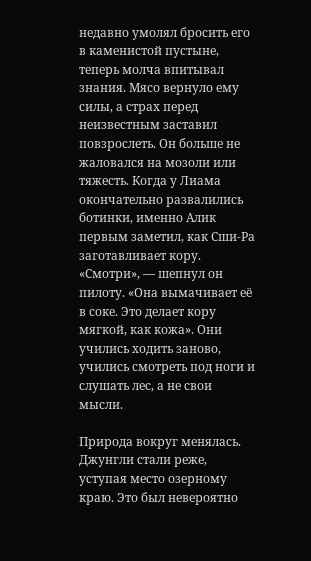недавно умолял бросить его в каменистой пустыне, теперь молча впитывал знания. Мясо вернуло ему силы, а страх перед неизвестным заставил повзрослеть. Он больше не жаловался на мозоли или тяжесть. Когда у Лиама окончательно развалились ботинки, именно Алик первым заметил, как Сши‑Ра заготавливает кору. «Смотри», — шепнул он пилоту. «Она вымачивает её в соке. Это делает кору мягкой, как кожа». Они учились ходить заново, учились смотреть под ноги и слушать лес, а не свои мысли.

Природа вокруг менялась. Джунгли стали реже, уступая место озерному краю. Это был невероятно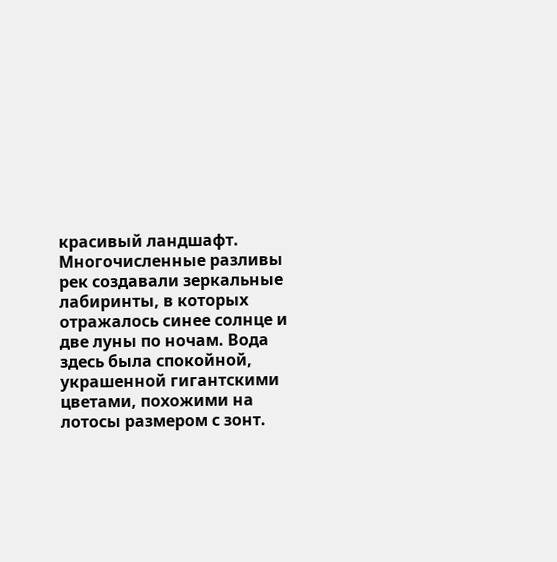красивый ландшафт. Многочисленные разливы рек создавали зеркальные лабиринты, в которых отражалось синее солнце и две луны по ночам. Вода здесь была спокойной, украшенной гигантскими цветами, похожими на лотосы размером с зонт.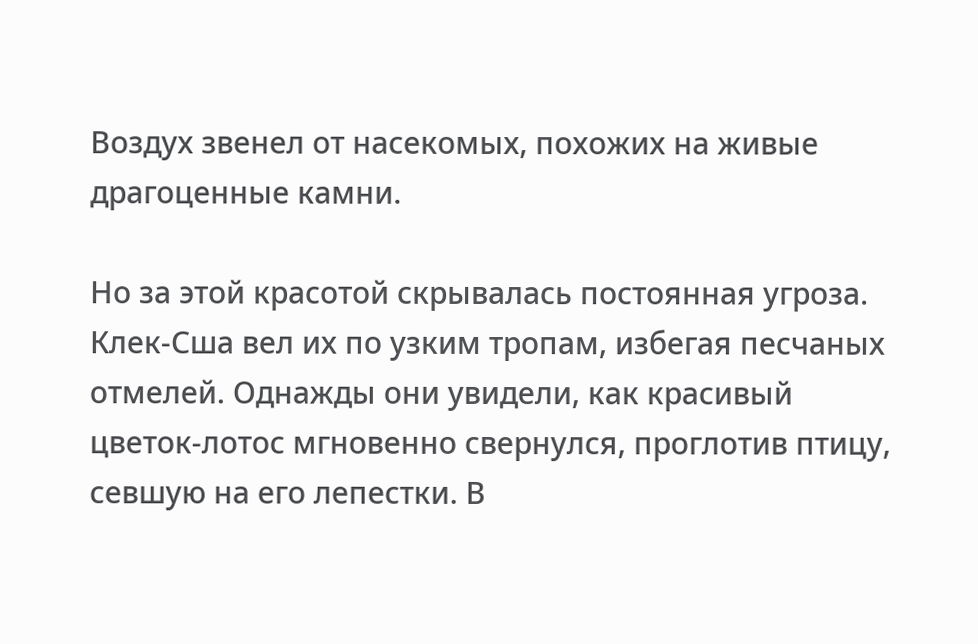Воздух звенел от насекомых, похожих на живые драгоценные камни.

Но за этой красотой скрывалась постоянная угроза. Клек‑Сша вел их по узким тропам, избегая песчаных отмелей. Однажды они увидели, как красивый цветок‑лотос мгновенно свернулся, проглотив птицу, севшую на его лепестки. В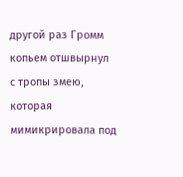другой раз Громм копьем отшвырнул с тропы змею, которая мимикрировала под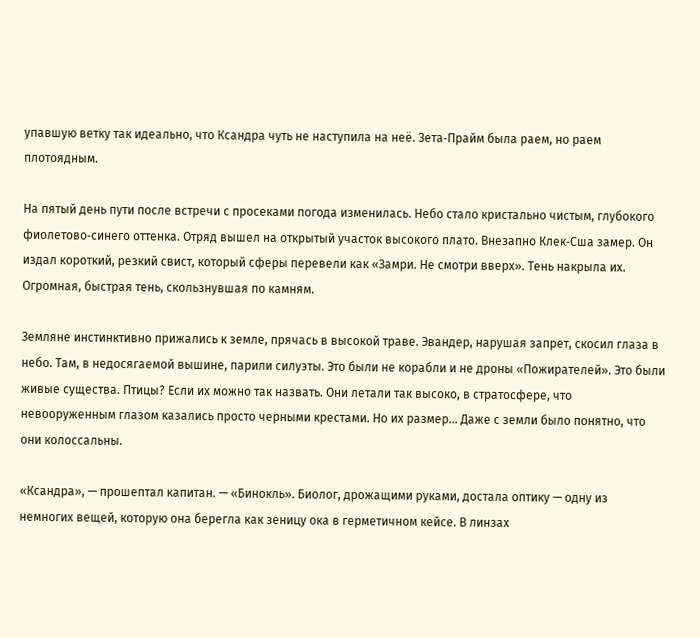упавшую ветку так идеально, что Ксандра чуть не наступила на неё. Зета‑Прайм была раем, но раем плотоядным.

На пятый день пути после встречи с просеками погода изменилась. Небо стало кристально чистым, глубокого фиолетово‑синего оттенка. Отряд вышел на открытый участок высокого плато. Внезапно Клек‑Сша замер. Он издал короткий, резкий свист, который сферы перевели как «Замри. Не смотри вверх». Тень накрыла их. Огромная, быстрая тень, скользнувшая по камням.

Земляне инстинктивно прижались к земле, прячась в высокой траве. Эвандер, нарушая запрет, скосил глаза в небо. Там, в недосягаемой вышине, парили силуэты. Это были не корабли и не дроны «Пожирателей». Это были живые существа. Птицы? Если их можно так назвать. Они летали так высоко, в стратосфере, что невооруженным глазом казались просто черными крестами. Но их размер... Даже с земли было понятно, что они колоссальны.

«Ксандра», — прошептал капитан. — «Бинокль». Биолог, дрожащими руками, достала оптику — одну из немногих вещей, которую она берегла как зеницу ока в герметичном кейсе. В линзах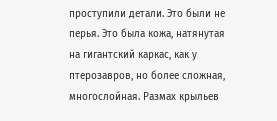проступили детали. Это были не перья. Это была кожа, натянутая на гигантский каркас, как у птерозавров, но более сложная, многослойная. Размах крыльев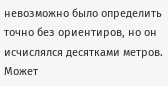невозможно было определить точно без ориентиров, но он исчислялся десятками метров. Может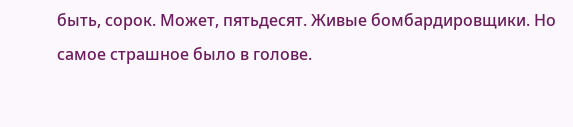быть, сорок. Может, пятьдесят. Живые бомбардировщики. Но самое страшное было в голове.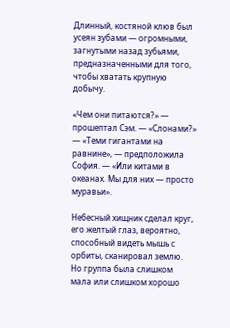Длинный, костяной клюв был усеян зубами — огромными, загнутыми назад зубьями, предназначенными для того, чтобы хватать крупную добычу.

«Чем они питаются?» — прошептал Сэм. — «Слонами?» — «Теми гигантами на равнине», — предположила София. — «Или китами в океанах. Мы для них — просто муравьи».

Небесный хищник сделал круг, его желтый глаз, вероятно, способный видеть мышь с орбиты, сканировал землю. Но группа была слишком мала или слишком хорошо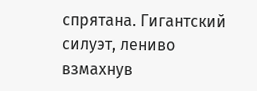спрятана. Гигантский силуэт, лениво взмахнув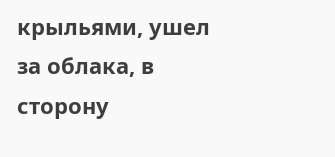крыльями, ушел за облака, в сторону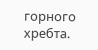горного хребта.